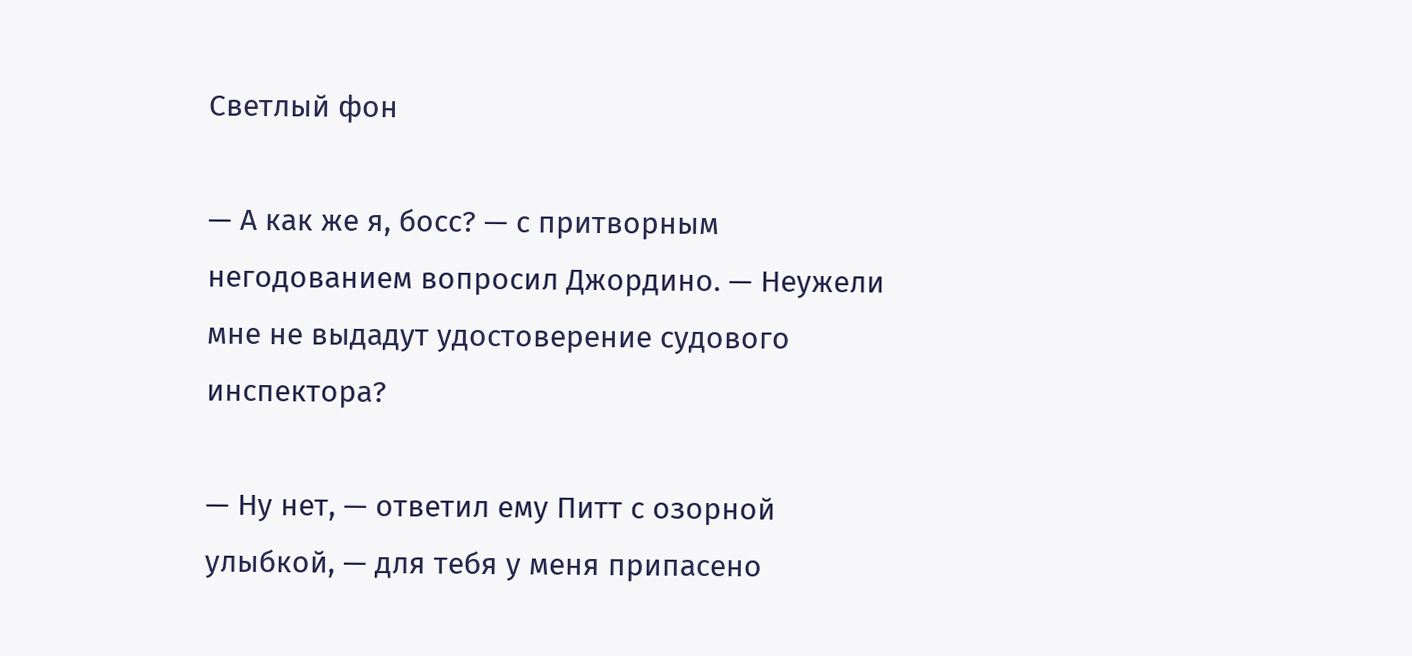Светлый фон

— А как же я, босс? — с притворным негодованием вопросил Джордино. — Неужели мне не выдадут удостоверение судового инспектора?

— Ну нет, — ответил ему Питт с озорной улыбкой, — для тебя у меня припасено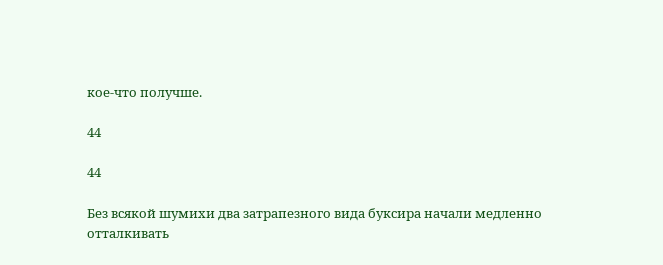кое-что получше.

44

44

Без всякой шумихи два затрапезного вида буксира начали медленно отталкивать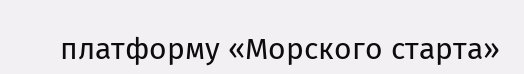платформу «Морского старта»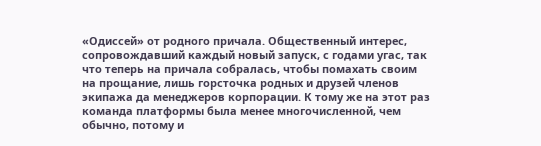«Одиссей» от родного причала. Общественный интерес, сопровождавший каждый новый запуск, с годами угас, так что теперь на причала собралась, чтобы помахать своим на прощание, лишь горсточка родных и друзей членов экипажа да менеджеров корпорации. К тому же на этот раз команда платформы была менее многочисленной, чем обычно, потому и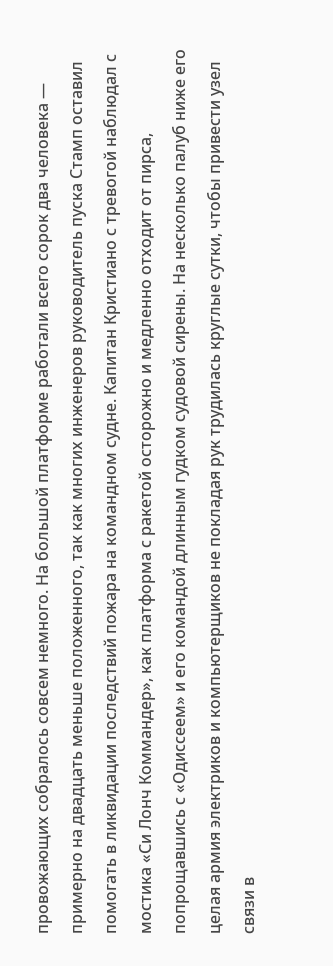провожающих собралось совсем немного. На большой платформе работали всего сорок два человека — примерно на двадцать меньше положенного, так как многих инженеров руководитель пуска Стамп оставил помогать в ликвидации последствий пожара на командном судне. Капитан Кристиано с тревогой наблюдал с мостика «Си Лонч Коммандер», как платформа с ракетой осторожно и медленно отходит от пирса, попрощавшись с «Одиссеем» и его командой длинным гудком судовой сирены. На несколько палуб ниже его целая армия электриков и компьютерщиков не покладая рук трудилась круглые сутки, чтобы привести узел связи в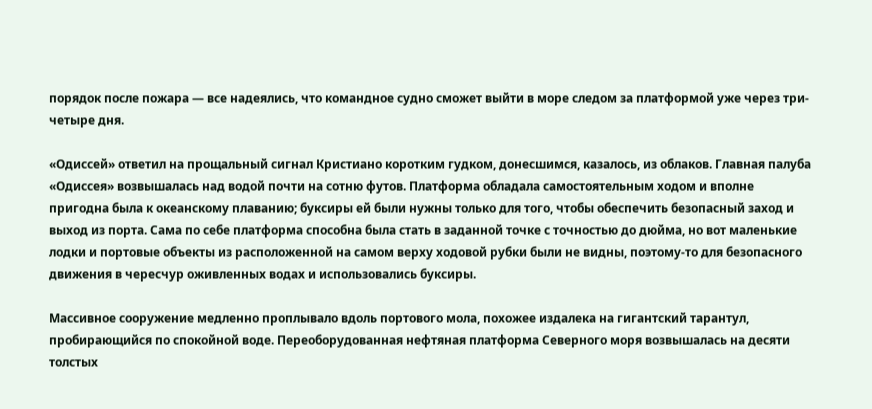порядок после пожара — все надеялись, что командное судно сможет выйти в море следом за платформой уже через три-четыре дня.

«Одиссей» ответил на прощальный сигнал Кристиано коротким гудком, донесшимся, казалось, из облаков. Главная палуба «Одиссея» возвышалась над водой почти на сотню футов. Платформа обладала самостоятельным ходом и вполне пригодна была к океанскому плаванию; буксиры ей были нужны только для того, чтобы обеспечить безопасный заход и выход из порта. Сама по себе платформа способна была стать в заданной точке с точностью до дюйма, но вот маленькие лодки и портовые объекты из расположенной на самом верху ходовой рубки были не видны, поэтому-то для безопасного движения в чересчур оживленных водах и использовались буксиры.

Массивное сооружение медленно проплывало вдоль портового мола, похожее издалека на гигантский тарантул, пробирающийся по спокойной воде. Переоборудованная нефтяная платформа Северного моря возвышалась на десяти толстых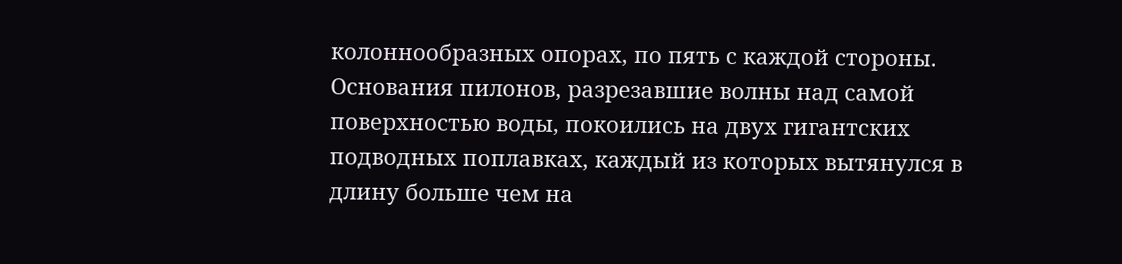колоннообразных опорах, по пять с каждой стороны. Основания пилонов, разрезавшие волны над самой поверхностью воды, покоились на двух гигантских подводных поплавках, каждый из которых вытянулся в длину больше чем на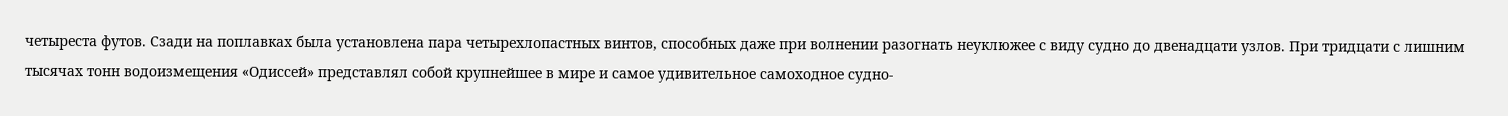четыреста футов. Сзади на поплавках была установлена пара четырехлопастных винтов, способных даже при волнении разогнать неуклюжее с виду судно до двенадцати узлов. При тридцати с лишним тысячах тонн водоизмещения «Одиссей» представлял собой крупнейшее в мире и самое удивительное самоходное судно-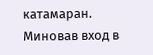катамаран. Миновав вход в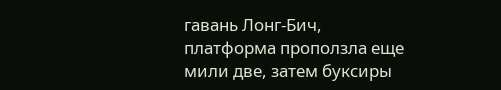гавань Лонг-Бич, платформа проползла еще мили две, затем буксиры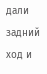дали задний ход и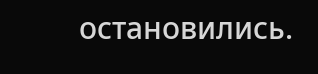остановились.